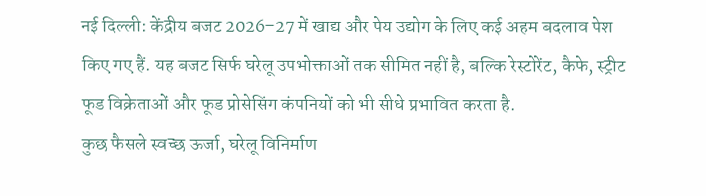नई दिल्ली: केंद्रीय बजट 2026–27 में खाद्य और पेय उद्योग के लिए कई अहम बदलाव पेश किए गए हैं. यह बजट सिर्फ घरेलू उपभोक्ताओं तक सीमित नहीं है, बल्कि रेस्टोरेंट, कैफे, स्ट्रीट फूड विक्रेताओं और फूड प्रोसेसिंग कंपनियों को भी सीधे प्रभावित करता है.
कुछ फैसले स्वच्छ ऊर्जा, घरेलू विनिर्माण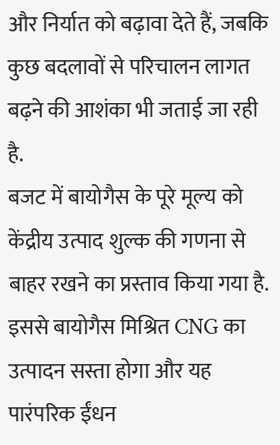और निर्यात को बढ़ावा देते हैं, जबकि कुछ बदलावों से परिचालन लागत बढ़ने की आशंका भी जताई जा रही है.
बजट में बायोगैस के पूरे मूल्य को केंद्रीय उत्पाद शुल्क की गणना से बाहर रखने का प्रस्ताव किया गया है. इससे बायोगैस मिश्रित CNG का उत्पादन सस्ता होगा और यह पारंपरिक ईंधन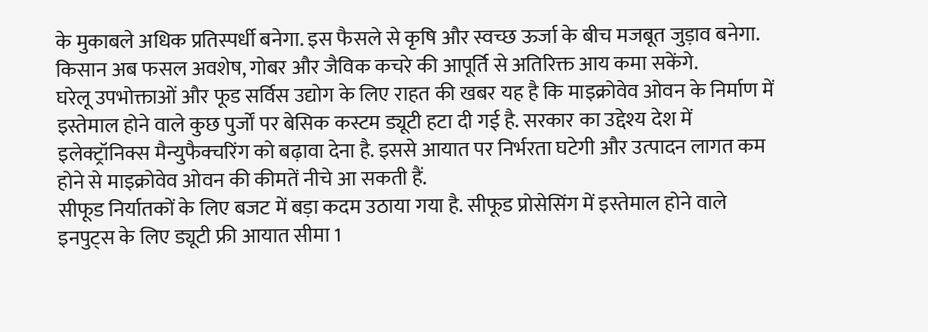के मुकाबले अधिक प्रतिस्पर्धी बनेगा. इस फैसले से कृषि और स्वच्छ ऊर्जा के बीच मजबूत जुड़ाव बनेगा. किसान अब फसल अवशेष, गोबर और जैविक कचरे की आपूर्ति से अतिरिक्त आय कमा सकेंगे.
घरेलू उपभोक्ताओं और फूड सर्विस उद्योग के लिए राहत की खबर यह है कि माइक्रोवेव ओवन के निर्माण में इस्तेमाल होने वाले कुछ पुर्जों पर बेसिक कस्टम ड्यूटी हटा दी गई है. सरकार का उद्देश्य देश में इलेक्ट्रॉनिक्स मैन्युफैक्चरिंग को बढ़ावा देना है. इससे आयात पर निर्भरता घटेगी और उत्पादन लागत कम होने से माइक्रोवेव ओवन की कीमतें नीचे आ सकती हैं.
सीफूड निर्यातकों के लिए बजट में बड़ा कदम उठाया गया है. सीफूड प्रोसेसिंग में इस्तेमाल होने वाले इनपुट्स के लिए ड्यूटी फ्री आयात सीमा 1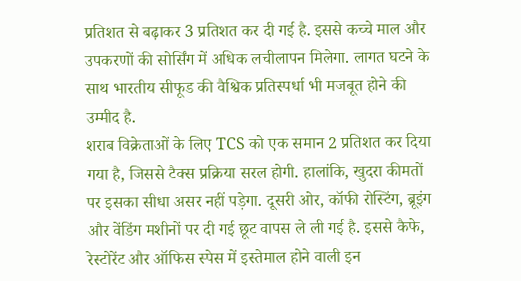प्रतिशत से बढ़ाकर 3 प्रतिशत कर दी गई है. इससे कच्चे माल और उपकरणों की सोर्सिंग में अधिक लचीलापन मिलेगा. लागत घटने के साथ भारतीय सीफूड की वैश्विक प्रतिस्पर्धा भी मजबूत होने की उम्मीद है.
शराब विक्रेताओं के लिए TCS को एक समान 2 प्रतिशत कर दिया गया है, जिससे टैक्स प्रक्रिया सरल होगी. हालांकि, खुदरा कीमतों पर इसका सीधा असर नहीं पड़ेगा. दूसरी ओर, कॉफी रोस्टिंग, ब्रूइंग और वेंडिंग मशीनों पर दी गई छूट वापस ले ली गई है. इससे कैफे, रेस्टोरेंट और ऑफिस स्पेस में इस्तेमाल होने वाली इन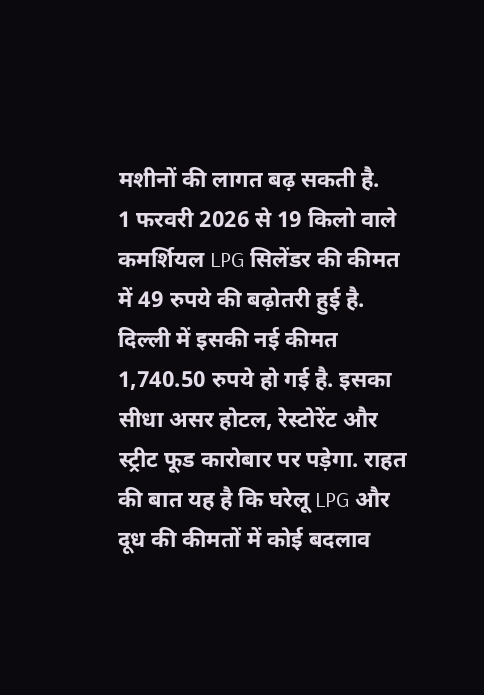मशीनों की लागत बढ़ सकती है.
1 फरवरी 2026 से 19 किलो वाले कमर्शियल LPG सिलेंडर की कीमत में 49 रुपये की बढ़ोतरी हुई है. दिल्ली में इसकी नई कीमत 1,740.50 रुपये हो गई है. इसका सीधा असर होटल, रेस्टोरेंट और स्ट्रीट फूड कारोबार पर पड़ेगा. राहत की बात यह है कि घरेलू LPG और दूध की कीमतों में कोई बदलाव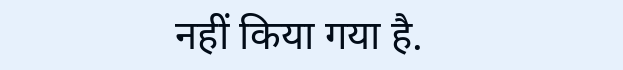नहीं किया गया है.